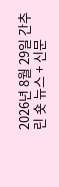2026년 8월 29일 간추린 숏 뉴스 + 신문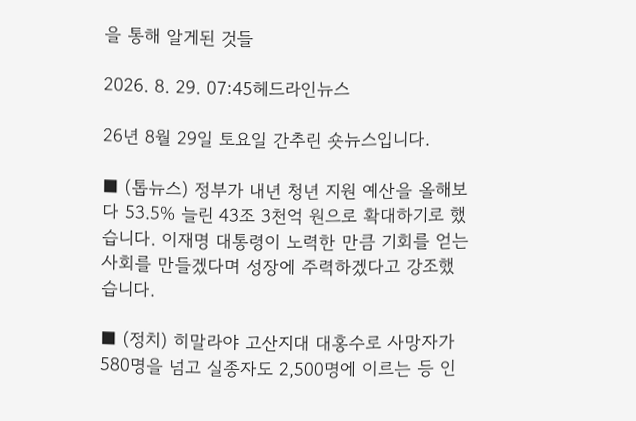을 통해 알게된 것들

2026. 8. 29. 07:45헤드라인뉴스

26년 8월 29일 토요일 간추린 숏뉴스입니다.

■ (톱뉴스) 정부가 내년 청년 지원 예산을 올해보다 53.5% 늘린 43조 3천억 원으로 확대하기로 했습니다. 이재명 대통령이 노력한 만큼 기회를 얻는 사회를 만들겠다며 성장에 주력하겠다고 강조했습니다.

■ (정치) 히말라야 고산지대 대홍수로 사망자가 580명을 넘고 실종자도 2,500명에 이르는 등 인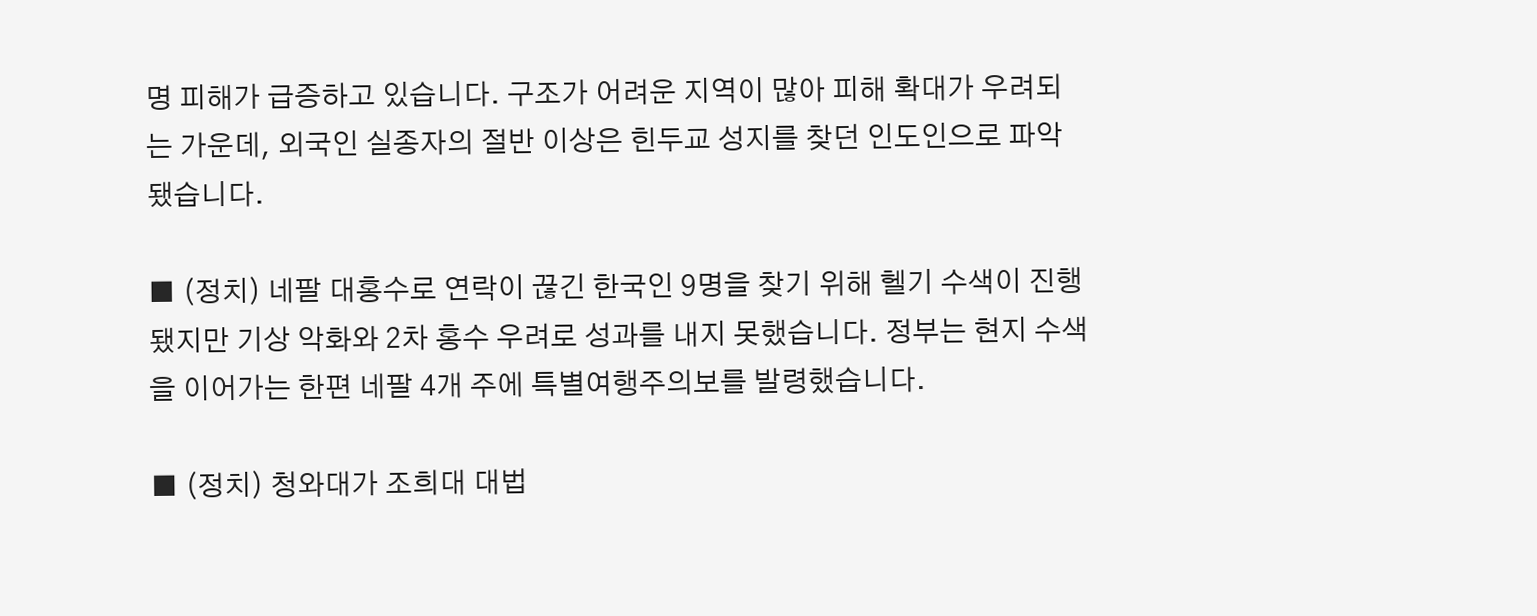명 피해가 급증하고 있습니다. 구조가 어려운 지역이 많아 피해 확대가 우려되는 가운데, 외국인 실종자의 절반 이상은 힌두교 성지를 찾던 인도인으로 파악됐습니다.

■ (정치) 네팔 대홍수로 연락이 끊긴 한국인 9명을 찾기 위해 헬기 수색이 진행됐지만 기상 악화와 2차 홍수 우려로 성과를 내지 못했습니다. 정부는 현지 수색을 이어가는 한편 네팔 4개 주에 특별여행주의보를 발령했습니다.

■ (정치) 청와대가 조희대 대법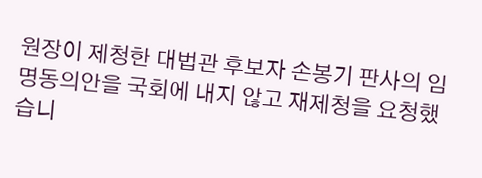원장이 제청한 대법관 후보자 손봉기 판사의 임명동의안을 국회에 내지 않고 재제청을 요청했습니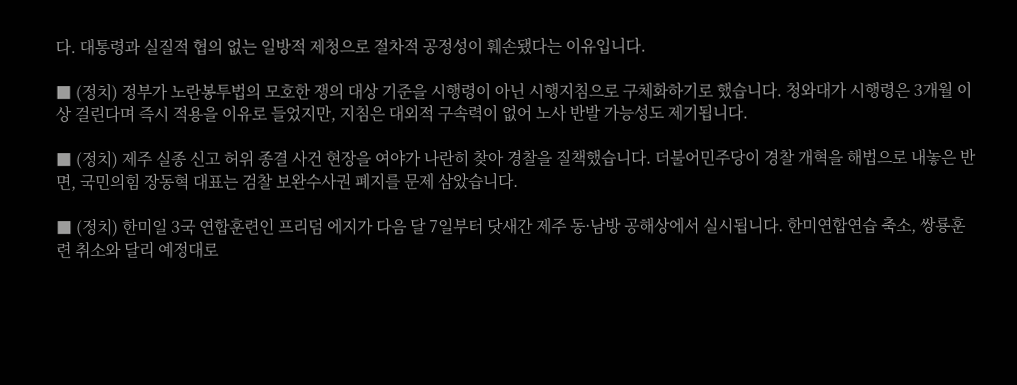다. 대통령과 실질적 협의 없는 일방적 제청으로 절차적 공정성이 훼손됐다는 이유입니다.

■ (정치) 정부가 노란봉투법의 모호한 쟁의 대상 기준을 시행령이 아닌 시행지침으로 구체화하기로 했습니다. 청와대가 시행령은 3개월 이상 걸린다며 즉시 적용을 이유로 들었지만, 지침은 대외적 구속력이 없어 노사 반발 가능성도 제기됩니다.

■ (정치) 제주 실종 신고 허위 종결 사건 현장을 여야가 나란히 찾아 경찰을 질책했습니다. 더불어민주당이 경찰 개혁을 해법으로 내놓은 반면, 국민의힘 장동혁 대표는 검찰 보완수사권 폐지를 문제 삼았습니다.

■ (정치) 한미일 3국 연합훈련인 프리덤 에지가 다음 달 7일부터 닷새간 제주 동·남방 공해상에서 실시됩니다. 한미연합연습 축소, 쌍룡훈련 취소와 달리 예정대로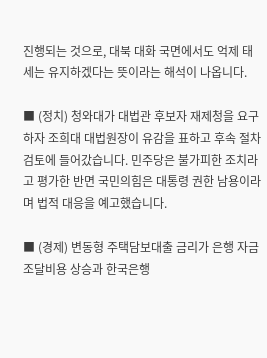진행되는 것으로, 대북 대화 국면에서도 억제 태세는 유지하겠다는 뜻이라는 해석이 나옵니다.

■ (정치) 청와대가 대법관 후보자 재제청을 요구하자 조희대 대법원장이 유감을 표하고 후속 절차 검토에 들어갔습니다. 민주당은 불가피한 조치라고 평가한 반면 국민의힘은 대통령 권한 남용이라며 법적 대응을 예고했습니다.

■ (경제) 변동형 주택담보대출 금리가 은행 자금조달비용 상승과 한국은행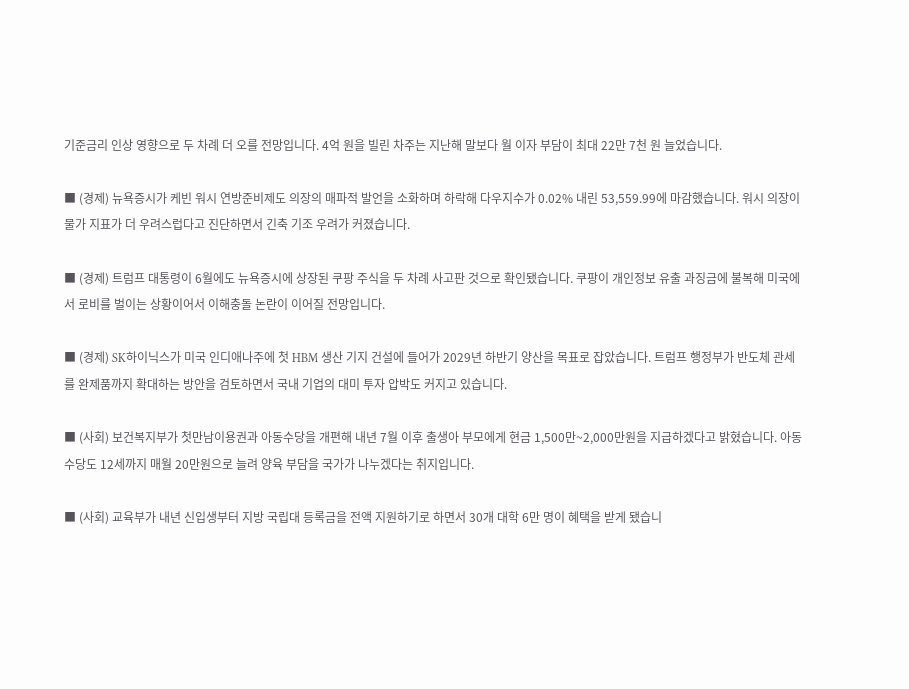기준금리 인상 영향으로 두 차례 더 오를 전망입니다. 4억 원을 빌린 차주는 지난해 말보다 월 이자 부담이 최대 22만 7천 원 늘었습니다.

■ (경제) 뉴욕증시가 케빈 워시 연방준비제도 의장의 매파적 발언을 소화하며 하락해 다우지수가 0.02% 내린 53,559.99에 마감했습니다. 워시 의장이 물가 지표가 더 우려스럽다고 진단하면서 긴축 기조 우려가 커졌습니다.

■ (경제) 트럼프 대통령이 6월에도 뉴욕증시에 상장된 쿠팡 주식을 두 차례 사고판 것으로 확인됐습니다. 쿠팡이 개인정보 유출 과징금에 불복해 미국에서 로비를 벌이는 상황이어서 이해충돌 논란이 이어질 전망입니다.

■ (경제) SK하이닉스가 미국 인디애나주에 첫 HBM 생산 기지 건설에 들어가 2029년 하반기 양산을 목표로 잡았습니다. 트럼프 행정부가 반도체 관세를 완제품까지 확대하는 방안을 검토하면서 국내 기업의 대미 투자 압박도 커지고 있습니다.

■ (사회) 보건복지부가 첫만남이용권과 아동수당을 개편해 내년 7월 이후 출생아 부모에게 현금 1,500만~2,000만원을 지급하겠다고 밝혔습니다. 아동수당도 12세까지 매월 20만원으로 늘려 양육 부담을 국가가 나누겠다는 취지입니다.

■ (사회) 교육부가 내년 신입생부터 지방 국립대 등록금을 전액 지원하기로 하면서 30개 대학 6만 명이 혜택을 받게 됐습니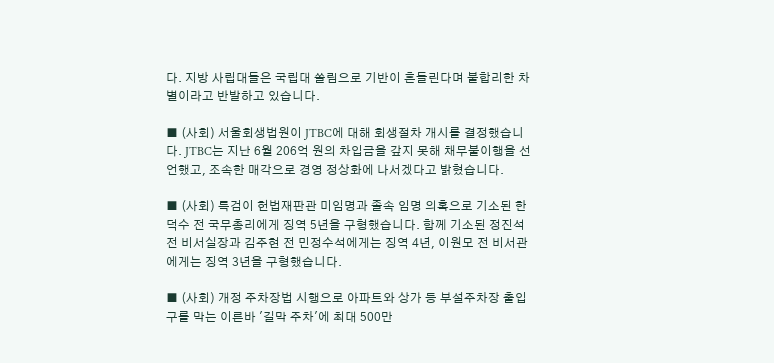다. 지방 사립대들은 국립대 쏠림으로 기반이 흔들린다며 불합리한 차별이라고 반발하고 있습니다.

■ (사회) 서울회생법원이 JTBC에 대해 회생절차 개시를 결정했습니다. JTBC는 지난 6월 206억 원의 차입금을 갚지 못해 채무불이행을 선언했고, 조속한 매각으로 경영 정상화에 나서겠다고 밝혔습니다.

■ (사회) 특검이 헌법재판관 미임명과 졸속 임명 의혹으로 기소된 한덕수 전 국무총리에게 징역 5년을 구형했습니다. 함께 기소된 정진석 전 비서실장과 김주현 전 민정수석에게는 징역 4년, 이원모 전 비서관에게는 징역 3년을 구형했습니다.

■ (사회) 개정 주차장법 시행으로 아파트와 상가 등 부설주차장 출입구를 막는 이른바 '길막 주차'에 최대 500만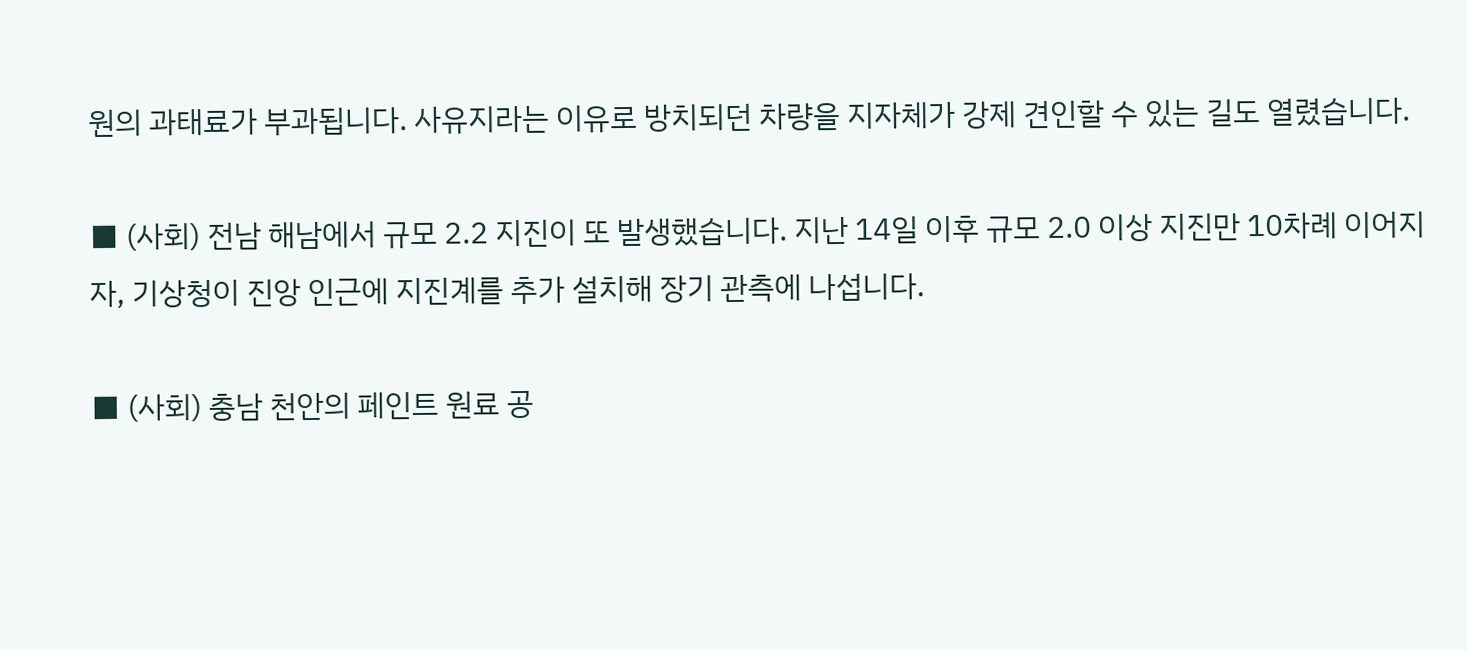원의 과태료가 부과됩니다. 사유지라는 이유로 방치되던 차량을 지자체가 강제 견인할 수 있는 길도 열렸습니다.

■ (사회) 전남 해남에서 규모 2.2 지진이 또 발생했습니다. 지난 14일 이후 규모 2.0 이상 지진만 10차례 이어지자, 기상청이 진앙 인근에 지진계를 추가 설치해 장기 관측에 나섭니다.

■ (사회) 충남 천안의 페인트 원료 공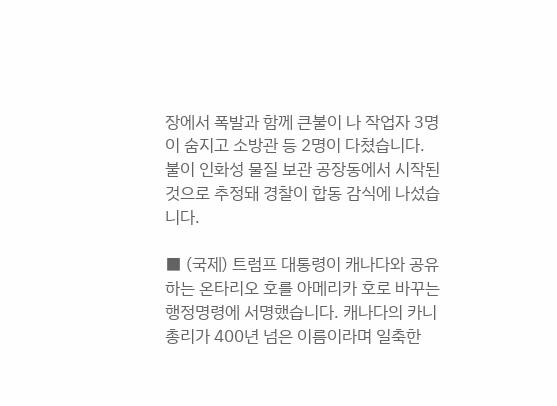장에서 폭발과 함께 큰불이 나 작업자 3명이 숨지고 소방관 등 2명이 다쳤습니다. 불이 인화성 물질 보관 공장동에서 시작된 것으로 추정돼 경찰이 합동 감식에 나섰습니다.

■ (국제) 트럼프 대통령이 캐나다와 공유하는 온타리오 호를 아메리카 호로 바꾸는 행정명령에 서명했습니다. 캐나다의 카니 총리가 400년 넘은 이름이라며 일축한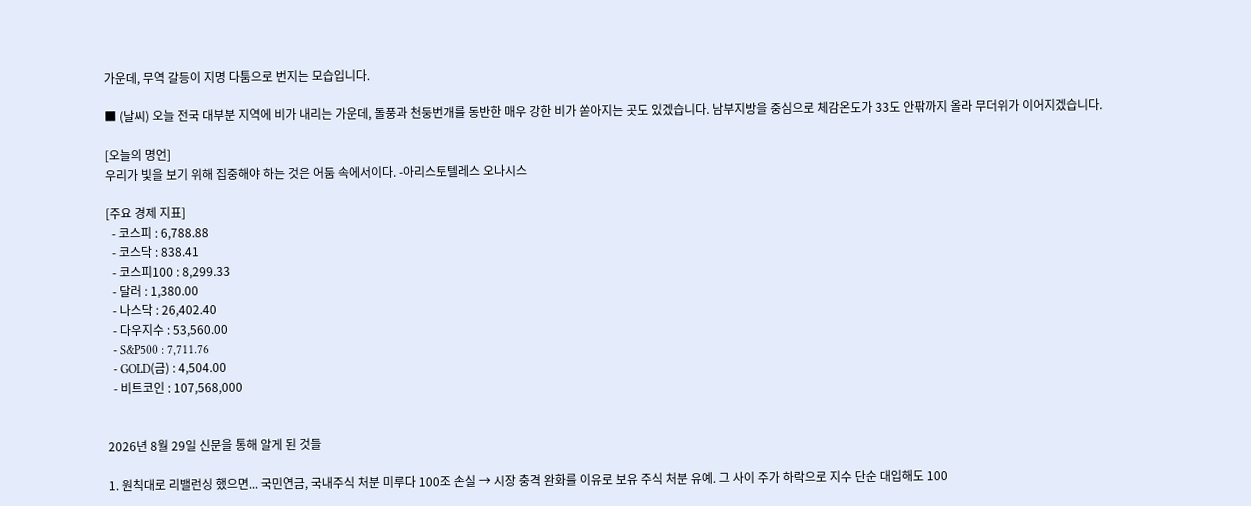가운데, 무역 갈등이 지명 다툼으로 번지는 모습입니다.

■ (날씨) 오늘 전국 대부분 지역에 비가 내리는 가운데, 돌풍과 천둥번개를 동반한 매우 강한 비가 쏟아지는 곳도 있겠습니다. 남부지방을 중심으로 체감온도가 33도 안팎까지 올라 무더위가 이어지겠습니다.

[오늘의 명언]
우리가 빛을 보기 위해 집중해야 하는 것은 어둠 속에서이다. -아리스토텔레스 오나시스

[주요 경제 지표]
  - 코스피 : 6,788.88
  - 코스닥 : 838.41
  - 코스피100 : 8,299.33
  - 달러 : 1,380.00
  - 나스닥 : 26,402.40
  - 다우지수 : 53,560.00
  - S&P500 : 7,711.76
  - GOLD(금) : 4,504.00
  - 비트코인 : 107,568,000


2026년 8월 29일 신문을 통해 알게 된 것들

1. 원칙대로 리밸런싱 했으면... 국민연금, 국내주식 처분 미루다 100조 손실 → 시장 충격 완화를 이유로 보유 주식 처분 유예. 그 사이 주가 하락으로 지수 단순 대입해도 100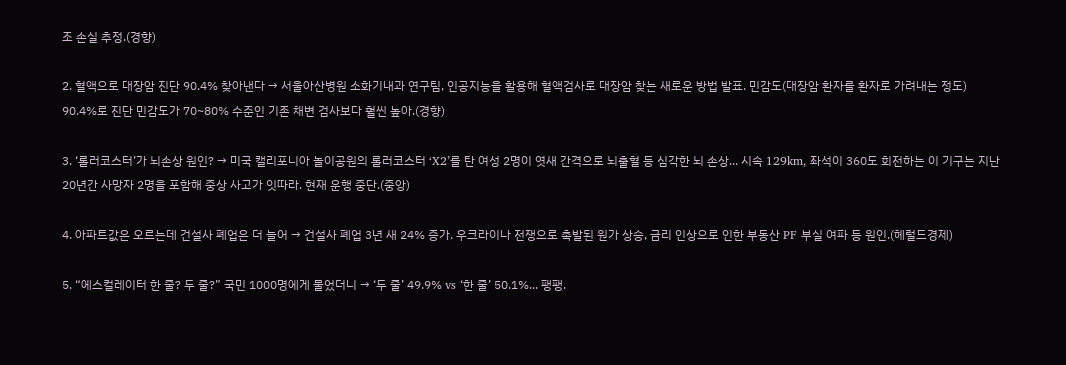조 손실 추정.(경향)

2. 혈액으로 대장암 진단 90.4% 찾아낸다 → 서울아산병원 소화기내과 연구팀, 인공지능을 활용해 혈액검사로 대장암 찾는 새로운 방법 발표. 민감도(대장암 환자를 환자로 가려내는 정도) 90.4%로 진단 민감도가 70~80% 수준인 기존 채변 검사보다 훨씬 높아.(경향)

3. ‘롤러코스터’가 뇌손상 원인? → 미국 캘리포니아 놀이공원의 롤러코스터 ‘X2’를 탄 여성 2명이 엿새 간격으로 뇌출혈 등 심각한 뇌 손상... 시속 129km, 좌석이 360도 회전하는 이 기구는 지난 20년간 사망자 2명을 포함해 중상 사고가 잇따라. 현재 운행 중단.(중앙)

4. 아파트값은 오르는데 건설사 폐업은 더 늘어 → 건설사 폐업 3년 새 24% 증가. 우크라이나 전쟁으로 촉발된 원가 상승, 금리 인상으로 인한 부동산 PF 부실 여파 등 원인.(헤럴드경제)

5. “에스컬레이터 한 줄? 두 줄?” 국민 1000명에게 물었더니 → ‘두 줄’ 49.9% vs ‘한 줄’ 50.1%... 팽팽.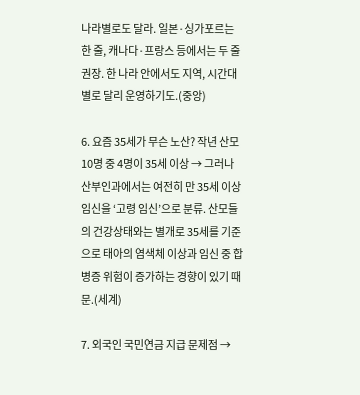나라별로도 달라. 일본·싱가포르는 한 줄, 캐나다·프랑스 등에서는 두 줄 권장. 한 나라 안에서도 지역, 시간대 별로 달리 운영하기도.(중앙)

6. 요즘 35세가 무슨 노산? 작년 산모 10명 중 4명이 35세 이상 → 그러나 산부인과에서는 여전히 만 35세 이상 임신을 ‘고령 임신’으로 분류. 산모들의 건강상태와는 별개로 35세를 기준으로 태아의 염색체 이상과 임신 중 합병증 위험이 증가하는 경향이 있기 때문.(세계)

7. 외국인 국민연금 지급 문제점 →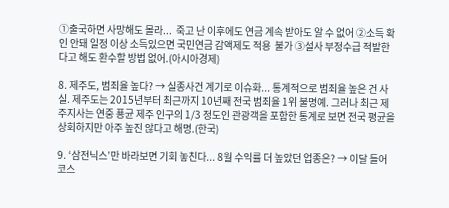①출국하면 사망해도 몰라...  죽고 난 이후에도 연금 계속 받아도 알 수 없어 ②소득 확인 안돼 일정 이상 소득있으면 국민연금 감액제도 적용  불가 ③설사 부정수급 적발한다고 해도 환수할 방법 없어.(아시아경제)

8. 제주도, 범죄율 높다? → 실종사건 계기로 이슈화... 통계적으로 범죄율 높은 건 사실. 제주도는 2015년부터 최근까지 10년째 전국 범죄율 1위 불명예. 그러나 최근 제주지사는 연중 푱균 제주 인구의 1/3 정도인 관광객을 포함한 통계로 보면 전국 평균을 상회하지만 아주 높진 않다고 해명.(한국)

9. ‘삼전닉스’만 바라보면 기회 놓친다... 8월 수익률 더 높았던 업종은? → 이달 들어 코스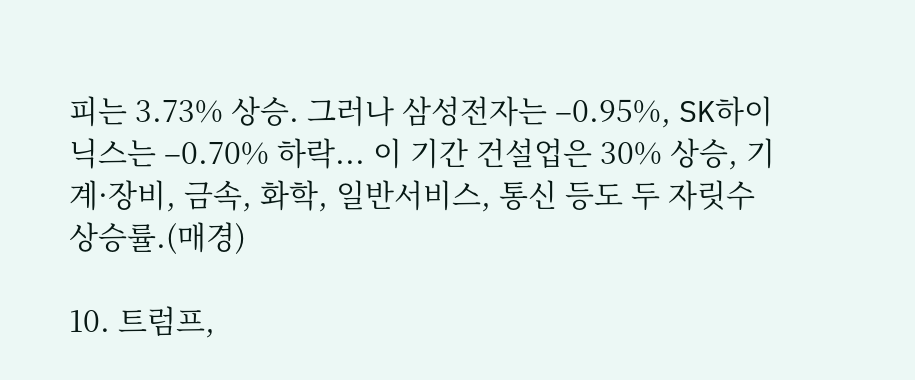피는 3.73% 상승. 그러나 삼성전자는 –0.95%, SK하이닉스는 –0.70% 하락... 이 기간 건설업은 30% 상승, 기계·장비, 금속, 화학, 일반서비스, 통신 등도 두 자릿수 상승률.(매경)

10. 트럼프,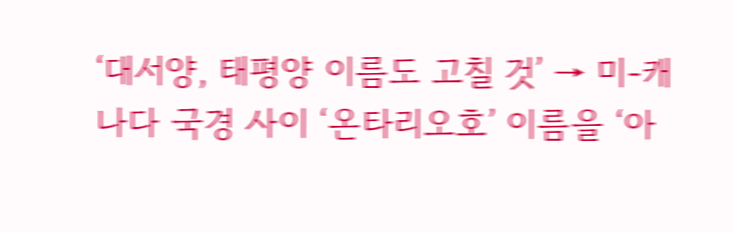‘대서양, 태평양 이름도 고칠 것’ → 미-캐나다 국경 사이 ‘온타리오호’ 이름을 ‘아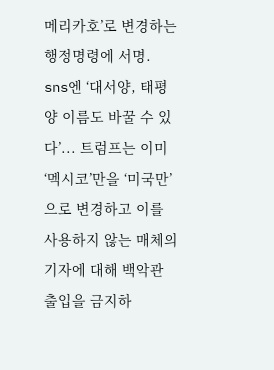메리카호’로 변경하는 행정명령에 서명. sns엔 ‘대서양, 태평양 이름도 바꿀 수 있다’... 트럼프는 이미 ‘멕시코’만을 ‘미국만’으로 변경하고 이를 사용하지 않는 매체의 기자에 대해 백악관 출입을 금지하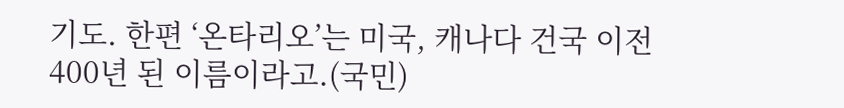기도. 한편 ‘온타리오’는 미국, 캐나다 건국 이전 400년 된 이름이라고.(국민)